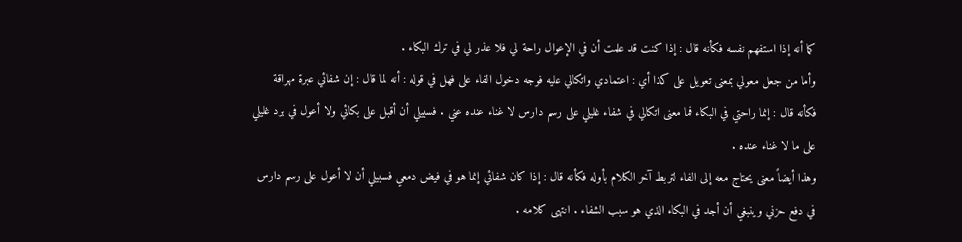كما أنه إذا استفهم نفسه فكأنه قال : إذا كنت قد علمت أن في الإعوال راحة لي فلا عذر لي في ترك البكاء .
وأما من جعل معولي بمعنى تعويل على كذا أي : اعتمادي واتكالي عليه فوجه دخول الفاء على فهل في قوله : أنه لما قال : إن شفائي عبرة مهراقة فكأنه قال : إنما راحتي في البكاء فما معنى اتكالي في شفاء غليلي على رسم دارس لا غناء عنده عني . فسبيلي أن أقبل على بكائي ولا أعول في برد غليلي على ما لا غناء عنده .
وهذا أيضاً معنى يحتاج معه إلى الفاء لتربط آخر الكلام بأوله فكأنه قال : إذا كان شفائي إنما هو في فيض دمعي فسبيلي أن لا أعول على رسم دارس في دفع حزني وينبغي أن أجد في البكاء الذي هو سبب الشفاء . انتهى كلامه .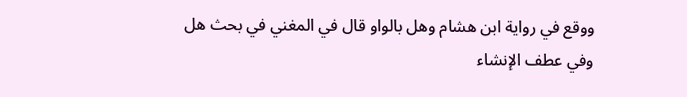ووقع في رواية ابن هشام وهل بالواو قال في المغني في بحث هل وفي عطف الإنشاء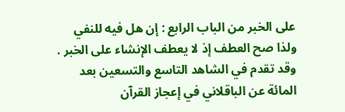على الخبر من الباب الرابع : إن هل فيه للنفي ولذا صح العطف إذ لا يعطف الإنشاء على الخبر .
وقد تقدم في الشاهد التاسع والتسعين بعد المائة عن الباقلاني في إعجاز القرآن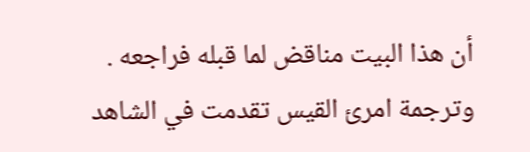أن هذا البيت مناقض لما قبله فراجعه .
وترجمة امرئ القيس تقدمت في الشاهد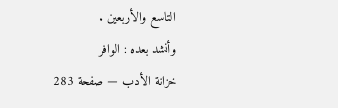التاسع والأربعين .
وأنشد بعده : الوافر
خزانة الأدب — صفحة 283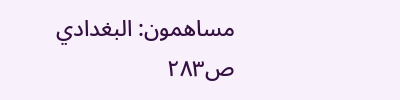مساهمون: البغدادي
ص٢٨٣